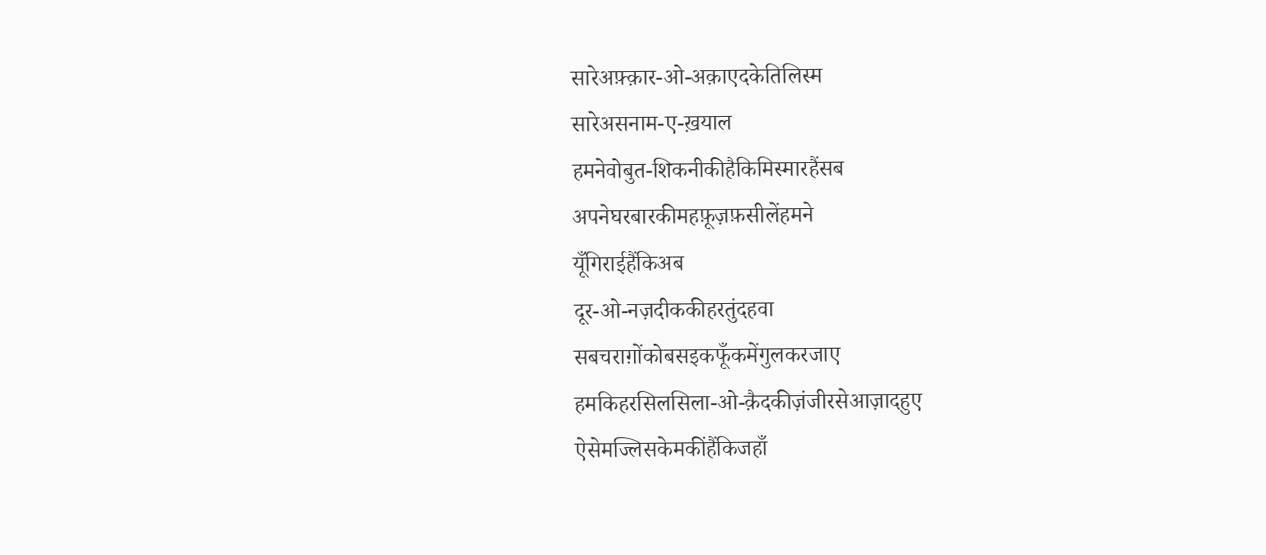सारेअफ़्क़ार-ओ-अक़ाएदकेतिलिस्म
सारेअसनाम-ए-ख़याल
हमनेवोबुत-शिकनीकीहैकिमिस्मारहैंसब
अपनेघरबारकीमहफ़ूज़फ़सीलेंहमने
यूँगिराईहैंकिअब
दूर-ओ-नज़दीककीहरतुंदहवा
सबचराग़ोंकोबसइकफूँकमेंगुलकरजाए
हमकिहरसिलसिला-ओ-क़ैदकीज़ंजीरसेआज़ादहुए
ऐसेमज्लिसकेमकींहैंकिजहाँ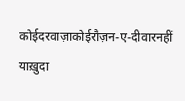कोईदरवाज़ाकोईरौज़न-ए-दीवारनहीं
याख़ुदा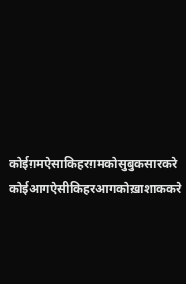कोईग़मऐसाकिहरग़मकोसुबुकसारकरे
कोईआगऐसीकिहरआगकोख़ाशाककरे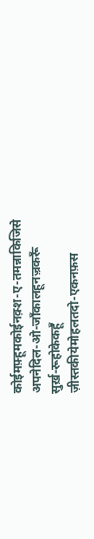कोईमफ़्हूमकोईनक़्श-ए-तमन्नाकिजिसे
अपनेदिल-ओ-जाँकालहूनज़्रकरूँ
सुर्ख़-रूहोकेकहूँ
ज़ीस्तकीयेमोहलतदो-एकनफ़स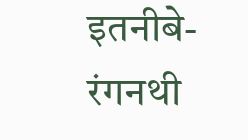इतनीबे-रंगनथी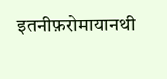इतनीफ़रोमायानथी